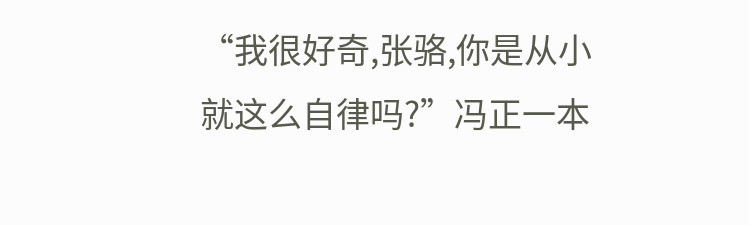“我很好奇,张骆,你是从小就这么自律吗?”冯正一本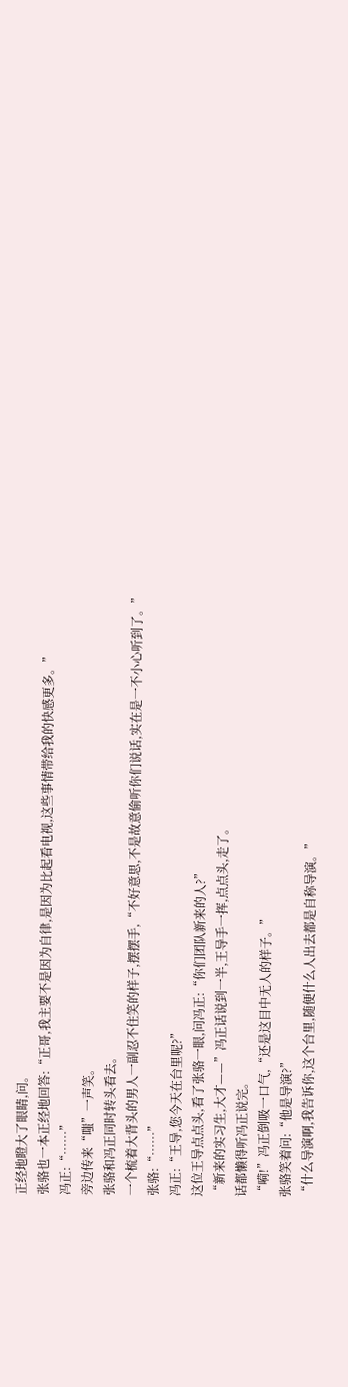正经地瞪大了眼睛,问。
张骆也一本正经地回答:“正哥,我主要不是因为自律,是因为比起看电视,这些事情带给我的快感更多。”
冯正:“……”
旁边传来“嗤”一声笑。
张骆和冯正同时转头看去。
一个梳着大背头的男人一副忍不住笑的样子,摆摆手,“不好意思,不是故意偷听你们说话,实在是一不小心听到了。”
张骆:“……”
冯正:“王导,您今天在台里呢?”
这位王导点点头,看了张骆一眼,问冯正:“你们团队新来的人?”
“新来的实习生,大才——”冯正话说到一半,王导手一挥,点点头,走了。
话都懒得听冯正说完。
“嗬!”冯正倒吸一口气,“还是这目中无人的样子。”
张骆笑着问:“他是导演?”
“什么导演啊,我告诉你,这个台里,随便什么人出去都是自称导演。”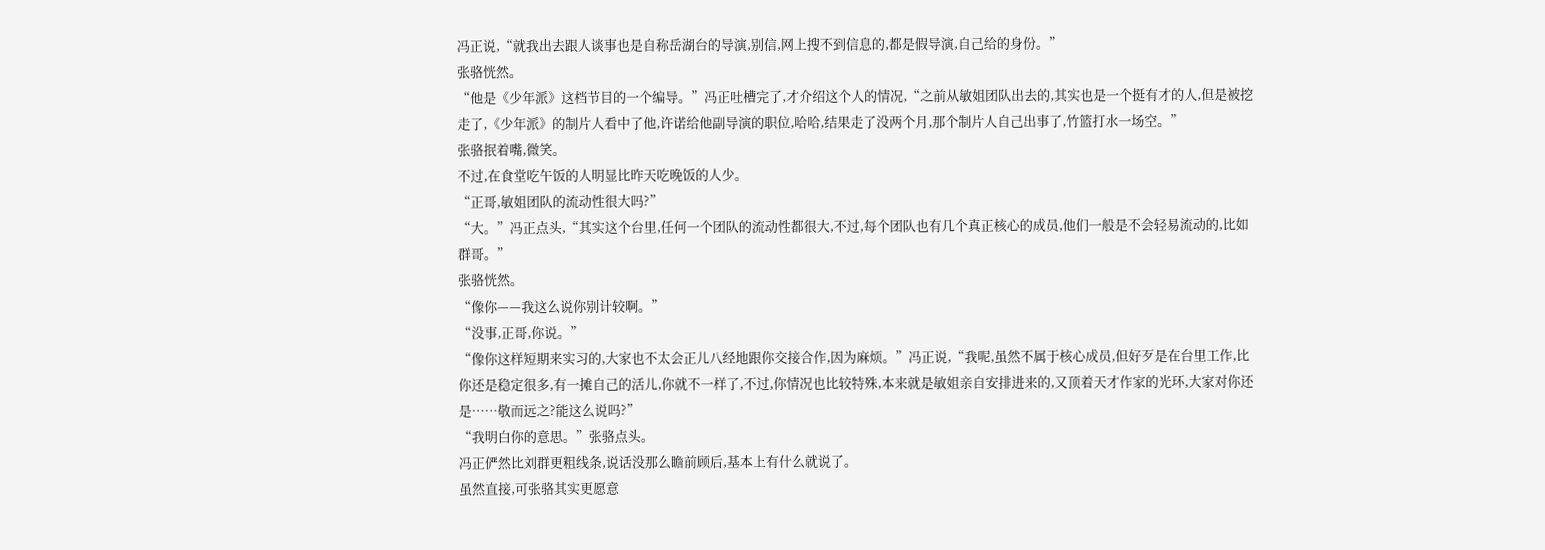冯正说,“就我出去跟人谈事也是自称岳湖台的导演,别信,网上搜不到信息的,都是假导演,自己给的身份。”
张骆恍然。
“他是《少年派》这档节目的一个编导。”冯正吐槽完了,才介绍这个人的情况,“之前从敏姐团队出去的,其实也是一个挺有才的人,但是被挖走了,《少年派》的制片人看中了他,许诺给他副导演的职位,哈哈,结果走了没两个月,那个制片人自己出事了,竹篮打水一场空。”
张骆抿着嘴,微笑。
不过,在食堂吃午饭的人明显比昨天吃晚饭的人少。
“正哥,敏姐团队的流动性很大吗?”
“大。”冯正点头,“其实这个台里,任何一个团队的流动性都很大,不过,每个团队也有几个真正核心的成员,他们一般是不会轻易流动的,比如群哥。”
张骆恍然。
“像你——我这么说你别计较啊。”
“没事,正哥,你说。”
“像你这样短期来实习的,大家也不太会正儿八经地跟你交接合作,因为麻烦。”冯正说,“我呢,虽然不属于核心成员,但好歹是在台里工作,比你还是稳定很多,有一摊自己的活儿,你就不一样了,不过,你情况也比较特殊,本来就是敏姐亲自安排进来的,又顶着天才作家的光环,大家对你还是……敬而远之?能这么说吗?”
“我明白你的意思。”张骆点头。
冯正俨然比刘群更粗线条,说话没那么瞻前顾后,基本上有什么就说了。
虽然直接,可张骆其实更愿意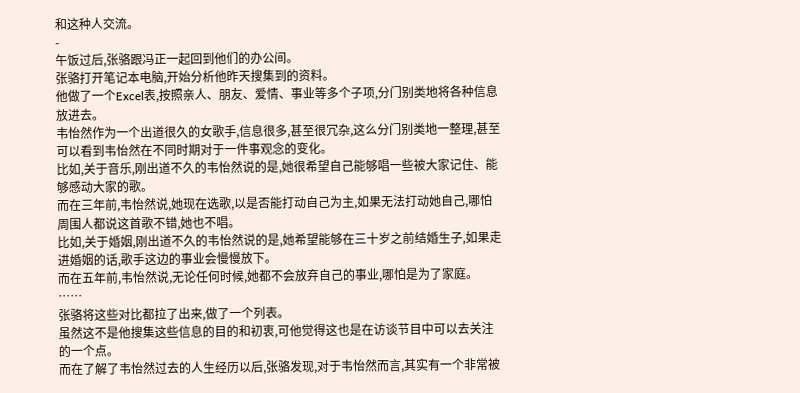和这种人交流。
-
午饭过后,张骆跟冯正一起回到他们的办公间。
张骆打开笔记本电脑,开始分析他昨天搜集到的资料。
他做了一个Excel表,按照亲人、朋友、爱情、事业等多个子项,分门别类地将各种信息放进去。
韦怡然作为一个出道很久的女歌手,信息很多,甚至很冗杂,这么分门别类地一整理,甚至可以看到韦怡然在不同时期对于一件事观念的变化。
比如,关于音乐,刚出道不久的韦怡然说的是,她很希望自己能够唱一些被大家记住、能够感动大家的歌。
而在三年前,韦怡然说,她现在选歌,以是否能打动自己为主,如果无法打动她自己,哪怕周围人都说这首歌不错,她也不唱。
比如,关于婚姻,刚出道不久的韦怡然说的是,她希望能够在三十岁之前结婚生子,如果走进婚姻的话,歌手这边的事业会慢慢放下。
而在五年前,韦怡然说,无论任何时候,她都不会放弃自己的事业,哪怕是为了家庭。
……
张骆将这些对比都拉了出来,做了一个列表。
虽然这不是他搜集这些信息的目的和初衷,可他觉得这也是在访谈节目中可以去关注的一个点。
而在了解了韦怡然过去的人生经历以后,张骆发现,对于韦怡然而言,其实有一个非常被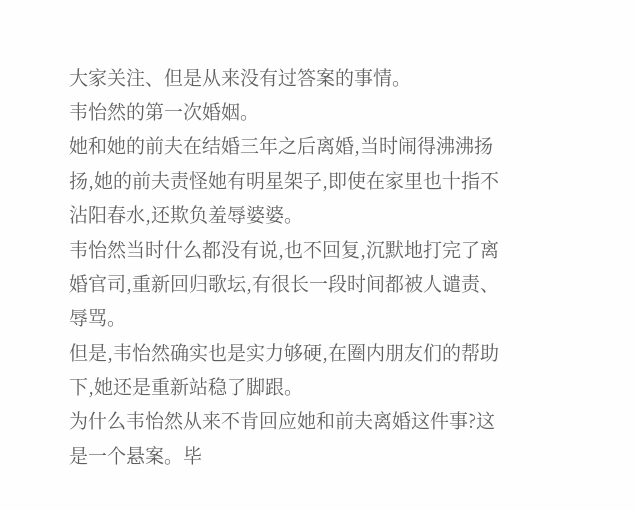大家关注、但是从来没有过答案的事情。
韦怡然的第一次婚姻。
她和她的前夫在结婚三年之后离婚,当时闹得沸沸扬扬,她的前夫责怪她有明星架子,即使在家里也十指不沾阳春水,还欺负羞辱婆婆。
韦怡然当时什么都没有说,也不回复,沉默地打完了离婚官司,重新回归歌坛,有很长一段时间都被人谴责、辱骂。
但是,韦怡然确实也是实力够硬,在圈内朋友们的帮助下,她还是重新站稳了脚跟。
为什么韦怡然从来不肯回应她和前夫离婚这件事?这是一个悬案。毕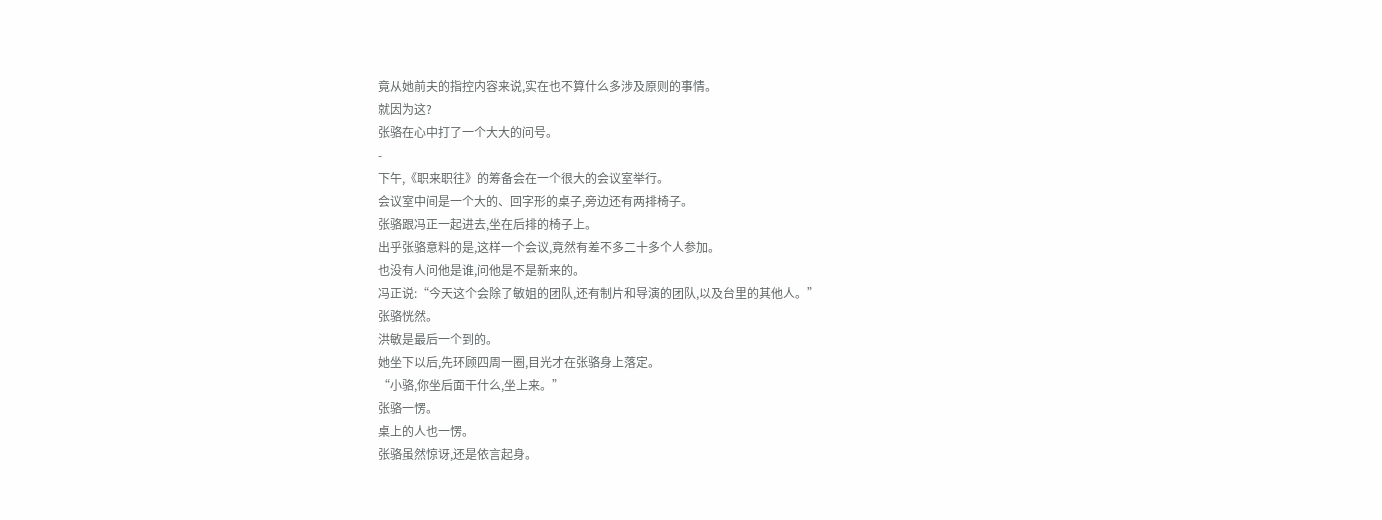竟从她前夫的指控内容来说,实在也不算什么多涉及原则的事情。
就因为这?
张骆在心中打了一个大大的问号。
-
下午,《职来职往》的筹备会在一个很大的会议室举行。
会议室中间是一个大的、回字形的桌子,旁边还有两排椅子。
张骆跟冯正一起进去,坐在后排的椅子上。
出乎张骆意料的是,这样一个会议,竟然有差不多二十多个人参加。
也没有人问他是谁,问他是不是新来的。
冯正说:“今天这个会除了敏姐的团队,还有制片和导演的团队,以及台里的其他人。”
张骆恍然。
洪敏是最后一个到的。
她坐下以后,先环顾四周一圈,目光才在张骆身上落定。
“小骆,你坐后面干什么,坐上来。”
张骆一愣。
桌上的人也一愣。
张骆虽然惊讶,还是依言起身。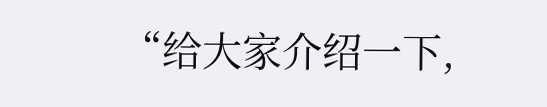“给大家介绍一下,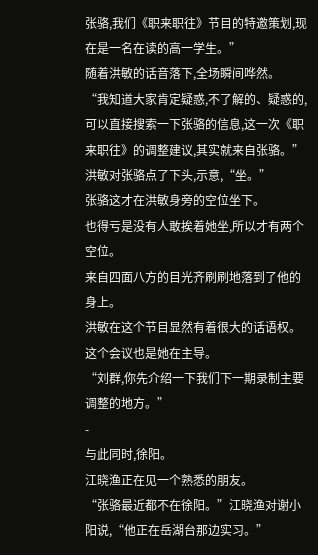张骆,我们《职来职往》节目的特邀策划,现在是一名在读的高一学生。”
随着洪敏的话音落下,全场瞬间哗然。
“我知道大家肯定疑惑,不了解的、疑惑的,可以直接搜索一下张骆的信息,这一次《职来职往》的调整建议,其实就来自张骆。”洪敏对张骆点了下头,示意,“坐。”
张骆这才在洪敏身旁的空位坐下。
也得亏是没有人敢挨着她坐,所以才有两个空位。
来自四面八方的目光齐刷刷地落到了他的身上。
洪敏在这个节目显然有着很大的话语权。
这个会议也是她在主导。
“刘群,你先介绍一下我们下一期录制主要调整的地方。”
-
与此同时,徐阳。
江晓渔正在见一个熟悉的朋友。
“张骆最近都不在徐阳。”江晓渔对谢小阳说,“他正在岳湖台那边实习。”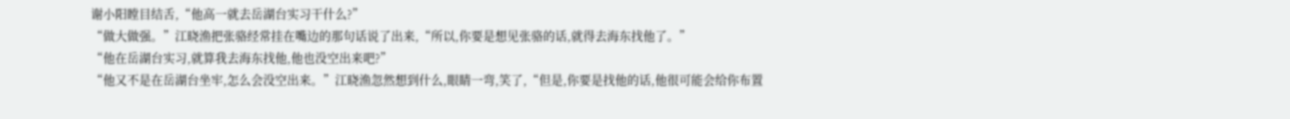谢小阳瞠目结舌,“他高一就去岳湖台实习干什么?”
“做大做强。”江晓渔把张骆经常挂在嘴边的那句话说了出来,“所以,你要是想见张骆的话,就得去海东找他了。”
“他在岳湖台实习,就算我去海东找他,他也没空出来吧?”
“他又不是在岳湖台坐牢,怎么会没空出来。”江晓渔忽然想到什么,眼睛一弯,笑了,“但是,你要是找他的话,他很可能会给你布置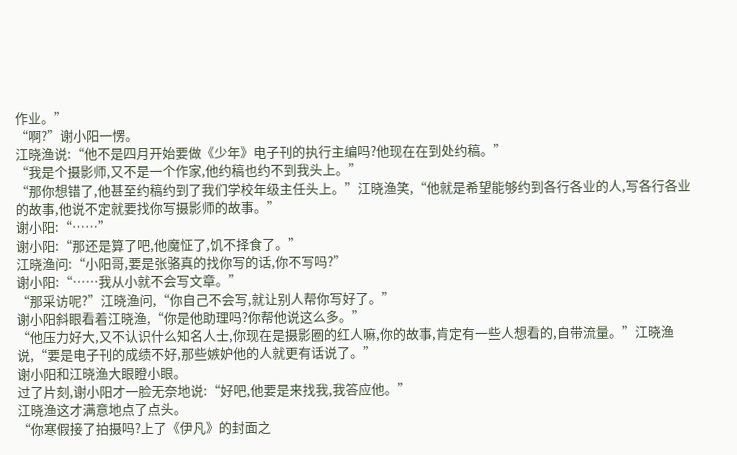作业。”
“啊?”谢小阳一愣。
江晓渔说:“他不是四月开始要做《少年》电子刊的执行主编吗?他现在在到处约稿。”
“我是个摄影师,又不是一个作家,他约稿也约不到我头上。”
“那你想错了,他甚至约稿约到了我们学校年级主任头上。”江晓渔笑,“他就是希望能够约到各行各业的人,写各行各业的故事,他说不定就要找你写摄影师的故事。”
谢小阳:“……”
谢小阳:“那还是算了吧,他魔怔了,饥不择食了。”
江晓渔问:“小阳哥,要是张骆真的找你写的话,你不写吗?”
谢小阳:“……我从小就不会写文章。”
“那采访呢?”江晓渔问,“你自己不会写,就让别人帮你写好了。”
谢小阳斜眼看着江晓渔,“你是他助理吗?你帮他说这么多。”
“他压力好大,又不认识什么知名人士,你现在是摄影圈的红人嘛,你的故事,肯定有一些人想看的,自带流量。”江晓渔说,“要是电子刊的成绩不好,那些嫉妒他的人就更有话说了。”
谢小阳和江晓渔大眼瞪小眼。
过了片刻,谢小阳才一脸无奈地说:“好吧,他要是来找我,我答应他。”
江晓渔这才满意地点了点头。
“你寒假接了拍摄吗?上了《伊凡》的封面之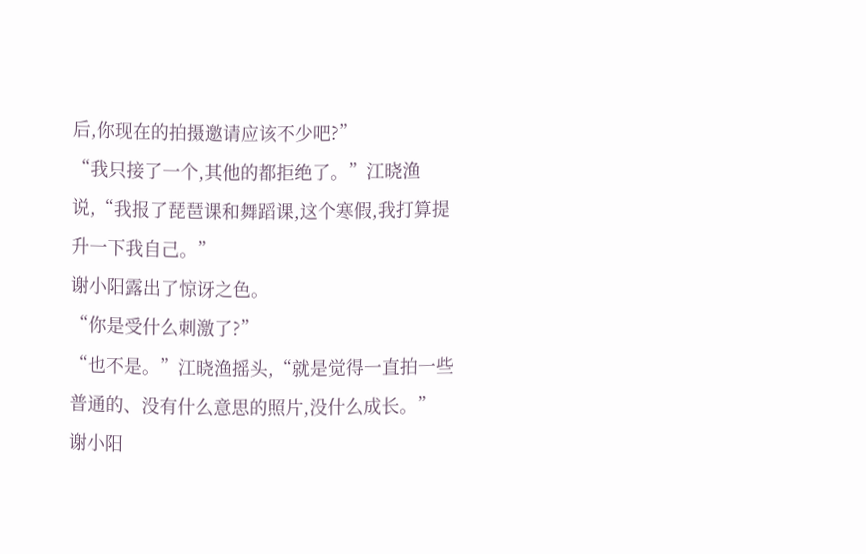后,你现在的拍摄邀请应该不少吧?”
“我只接了一个,其他的都拒绝了。”江晓渔说,“我报了琵琶课和舞蹈课,这个寒假,我打算提升一下我自己。”
谢小阳露出了惊讶之色。
“你是受什么刺激了?”
“也不是。”江晓渔摇头,“就是觉得一直拍一些普通的、没有什么意思的照片,没什么成长。”
谢小阳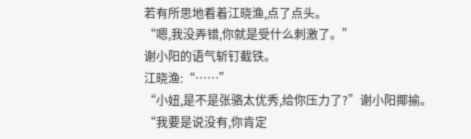若有所思地看着江晓渔,点了点头。
“嗯,我没弄错,你就是受什么刺激了。”
谢小阳的语气斩钉截铁。
江晓渔:“……”
“小妞,是不是张骆太优秀,给你压力了?”谢小阳揶揄。
“我要是说没有,你肯定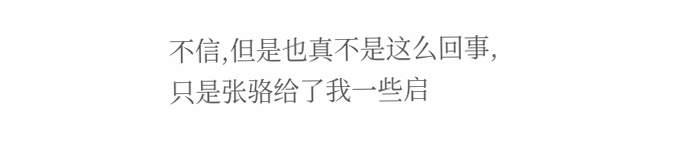不信,但是也真不是这么回事,只是张骆给了我一些启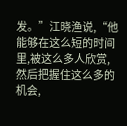发。”江晓渔说,“他能够在这么短的时间里,被这么多人欣赏,然后把握住这么多的机会,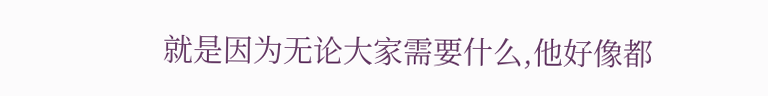就是因为无论大家需要什么,他好像都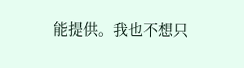能提供。我也不想只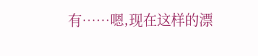有……嗯,现在这样的漂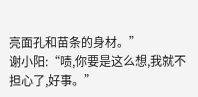亮面孔和苗条的身材。”
谢小阳:“啧,你要是这么想,我就不担心了,好事。”